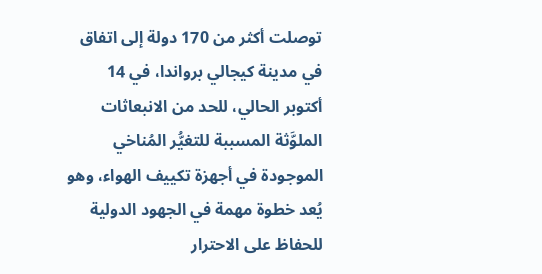توصلت أكثر من 170 دولة إلى اتفاق في مدينة كيجالي برواندا، في 14 أكتوبر الحالي، للحد من الانبعاثات الملوَّثة المسببة للتغيُّر المُناخي الموجودة في أجهزة تكييف الهواء، وهو يُعد خطوة مهمة في الجهود الدولية للحفاظ على الاحترار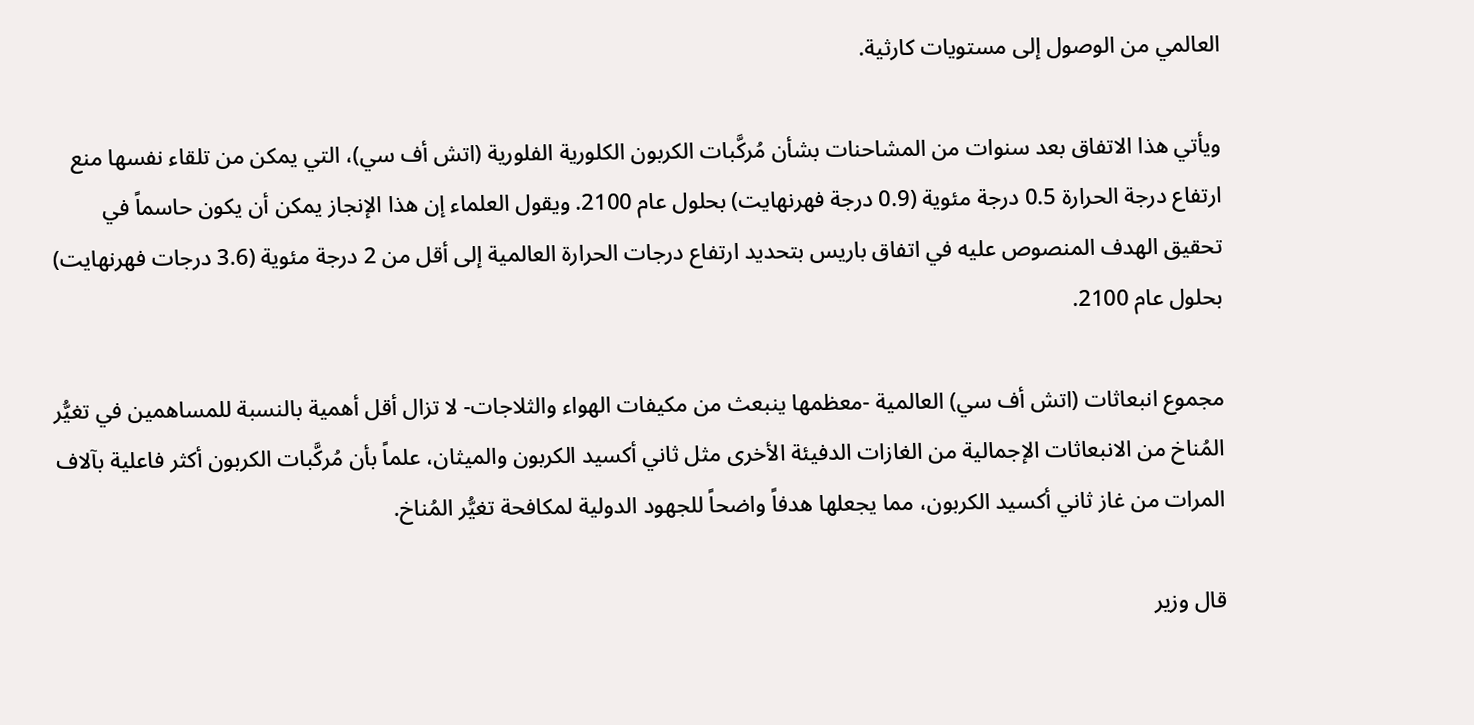العالمي من الوصول إلى مستويات كارثية.

ويأتي هذا الاتفاق بعد سنوات من المشاحنات بشأن مُركَّبات الكربون الكلورية الفلورية (اتش أف سي)، التي يمكن من تلقاء نفسها منع ارتفاع درجة الحرارة 0.5 درجة مئوية (0.9 درجة فهرنهايت) بحلول عام 2100. ويقول العلماء إن هذا الإنجاز يمكن أن يكون حاسماً في تحقيق الهدف المنصوص عليه في اتفاق باريس بتحديد ارتفاع درجات الحرارة العالمية إلى أقل من 2 درجة مئوية (3.6 درجات فهرنهايت) بحلول عام 2100.

مجموع انبعاثات (اتش أف سي) العالمية -معظمها ينبعث من مكيفات الهواء والثلاجات- لا تزال أقل أهمية بالنسبة للمساهمين في تغيُّر المُناخ من الانبعاثات الإجمالية من الغازات الدفيئة الأخرى مثل ثاني أكسيد الكربون والميثان، علماً بأن مُركَّبات الكربون أكثر فاعلية بآلاف المرات من غاز ثاني أكسيد الكربون، مما يجعلها هدفاً واضحاً للجهود الدولية لمكافحة تغيُّر المُناخ.

قال وزير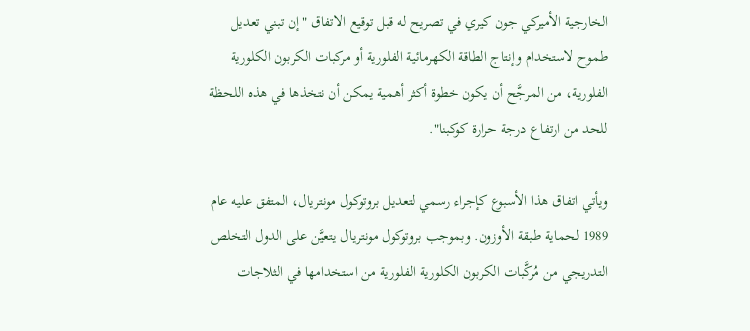الخارجية الأميركي جون كيري في تصريح له قبل توقيع الاتفاق "إن تبني تعديل طموح لاستخدام وإنتاج الطاقة الكهرمائية الفلورية أو مركبات الكربون الكلورية الفلورية، من المرجَّح أن يكون خطوة أكثر أهمية يمكن أن نتخذها في هذه اللحظة للحد من ارتفاع درجة حرارة كوكبنا".

ويأتي اتفاق هذا الأسبوع كإجراء رسمي لتعديل بروتوكول مونتريال، المتفق عليه عام 1989 لحماية طبقة الأوزون. وبموجب بروتوكول مونتريال يتعيَّن على الدول التخلص التدريجي من مُركَّبات الكربون الكلورية الفلورية من استخدامها في الثلاجات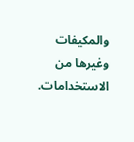والمكيفات وغيرها من الاستخدامات.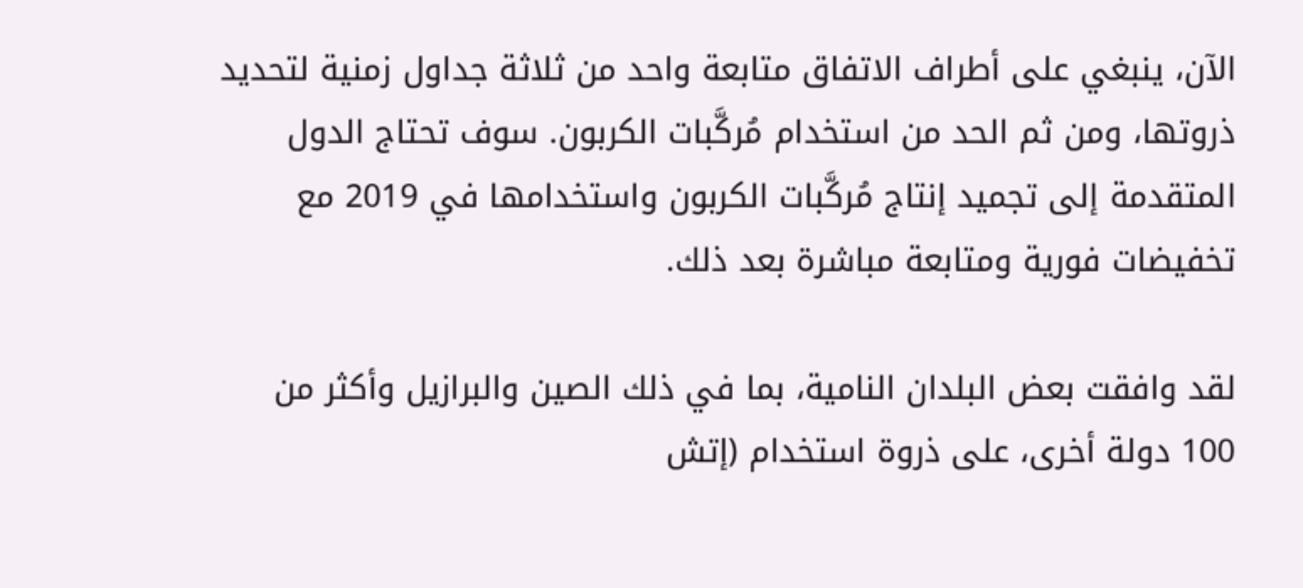الآن، ينبغي على أطراف الاتفاق متابعة واحد من ثلاثة جداول زمنية لتحديد ذروتها، ومن ثم الحد من استخدام مُركَّبات الكربون. سوف تحتاج الدول المتقدمة إلى تجميد إنتاج مُركَّبات الكربون واستخدامها في 2019 مع تخفيضات فورية ومتابعة مباشرة بعد ذلك.

لقد وافقت بعض البلدان النامية، بما في ذلك الصين والبرازيل وأكثر من 100 دولة أخرى، على ذروة استخدام (إتش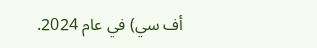أف سي) في عام 2024.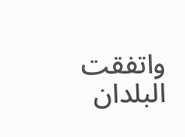واتفقت البلدان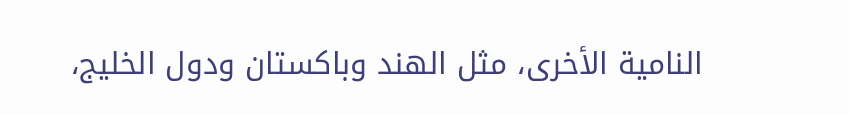النامية الأخرى، مثل الهند وباكستان ودول الخليج،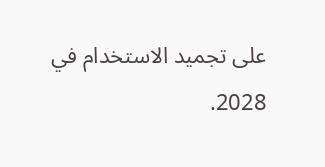على تجميد الاستخدام في 2028.